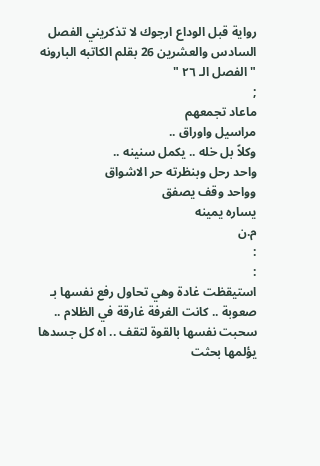رواية قبل الوداع ارجوك لا تذكريني الفصل السادس والعشرين 26 بقلم الكاتبه البارونه
" الفصل الـ ٢٦ "
;
ماعاد تجمعهم
مراسيل واوراق ..
وكلاً بل خله .. يكمل سنينه ..
واحد رحل وبنظرته حر الاشواق
وواحد وقف يصفق
يساره يمينه
م.ن
:
:
استيقظت غادة وهي تحاول رفع نفسها بـ صعوبة .. كانت الغرفة غارقة في الظلام .. سحبت نفسها بالقوة لتقف .. اه كل جسدها يؤلمها بحثت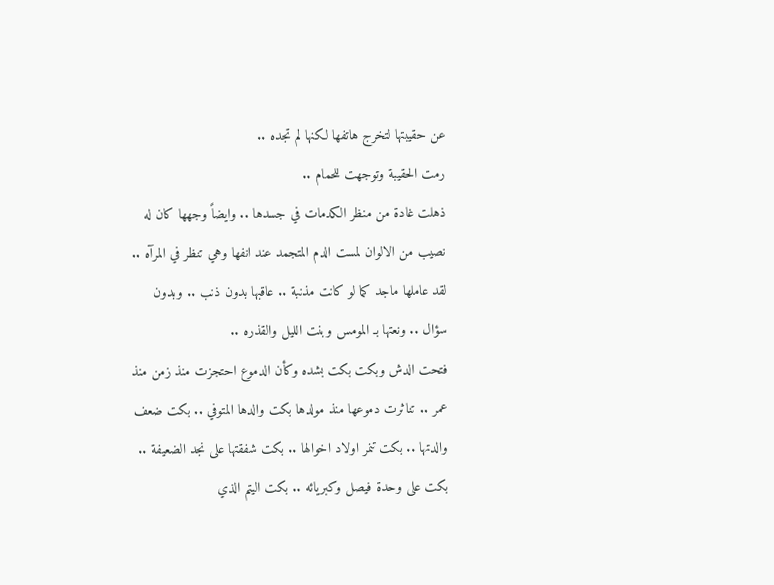عن حقيبتها لتخرج هاتفها لكنها لم تجده ..
رمت الحقيبة وتوجهت للحمام ..
ذهلت غادة من منظر الكدمات في جسدها .. وايضاً وجهها كان له نصيب من الالوان لمست الدم المتجمد عند انفها وهي تنظر في المرآه .. لقد عاملها ماجد كما لو كانت مذنبة .. عاقبها بدون ذنب .. وبدون سؤال .. ونعتها بـ المومس وبنت الليل والقذره ..
فتحت الدش وبكت بكت بشده وكأن الدموع احتجزت منذ زمن منذ عمر .. تناثرت دموعها منذ مولدها بكت والدها المتوفي .. بكت ضعف والدتها .. بكت تنمر اولاد اخوالها .. بكت شفقتها على نجد الضعيفة .. بكت على وحدة فيصل وكبريائه .. بكت اليتم الذي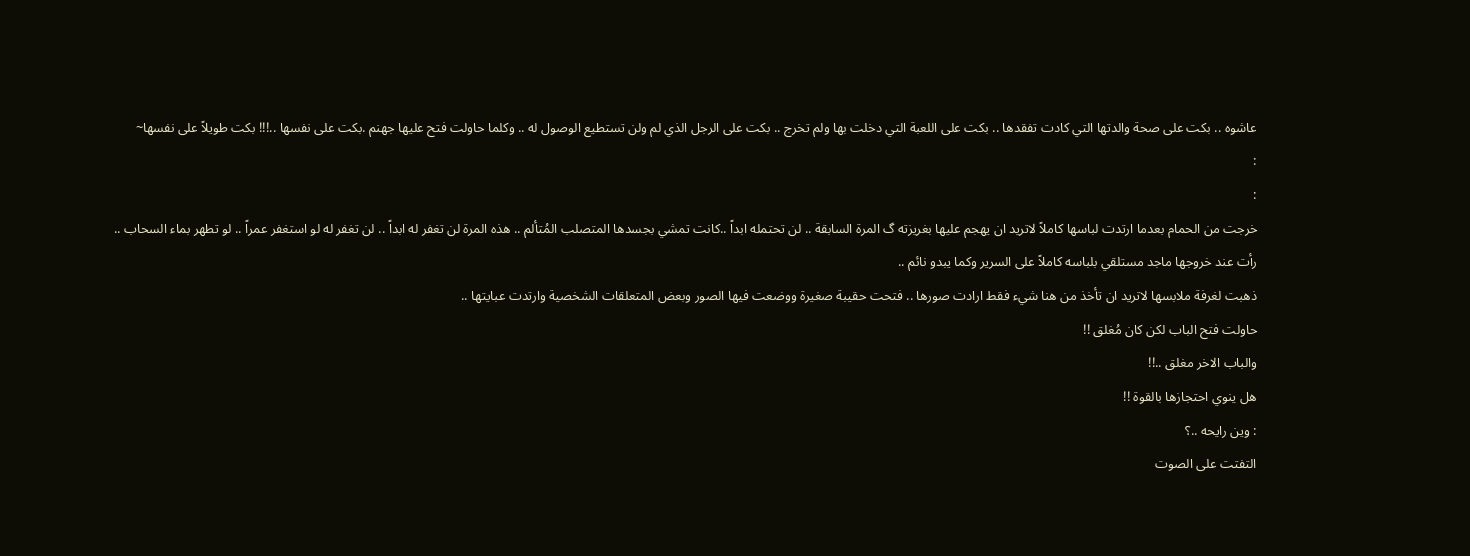عاشوه .. بكت على صحة والدتها التي كادت تفقدها .. بكت على اللعبة التي دخلت بها ولم تخرج .. بكت على الرجل الذي لم ولن تستطيع الوصول له .. وكلما حاولت فتح عليها جهنم .بكت على نفسها ..!!! بكت طويلاً على نفسها~
:
:
خرجت من الحمام بعدما ارتدت لباسها كاملاً لاتريد ان يهجم عليها بغريزته گ المرة السابقة .. لن تحتمله ابداً ..كانت تمشي بجسدها المتصلب المُتألم .. هذه المرة لن تغفر له ابداً .. لن تغفر له لو استغفر عمراً .. لو تطهر بماء السحاب ..
رأت عند خروجها ماجد مستلقي بلباسه كاملاً على السرير وكما يبدو نائم ..
ذهبت لغرفة ملابسها لاتريد ان تأخذ من هنا شيء فقط ارادت صورها .. فتحت حقيبة صغيرة ووضعت فيها الصور وبعض المتعلقات الشخصية وارتدت عبايتها ..
حاولت فتح الباب لكن كان مُغلق !!
والباب الاخر مغلق ..!!
هل ينوي احتجازها بالقوة !!
: وين رايحه ..؟
التفتت على الصوت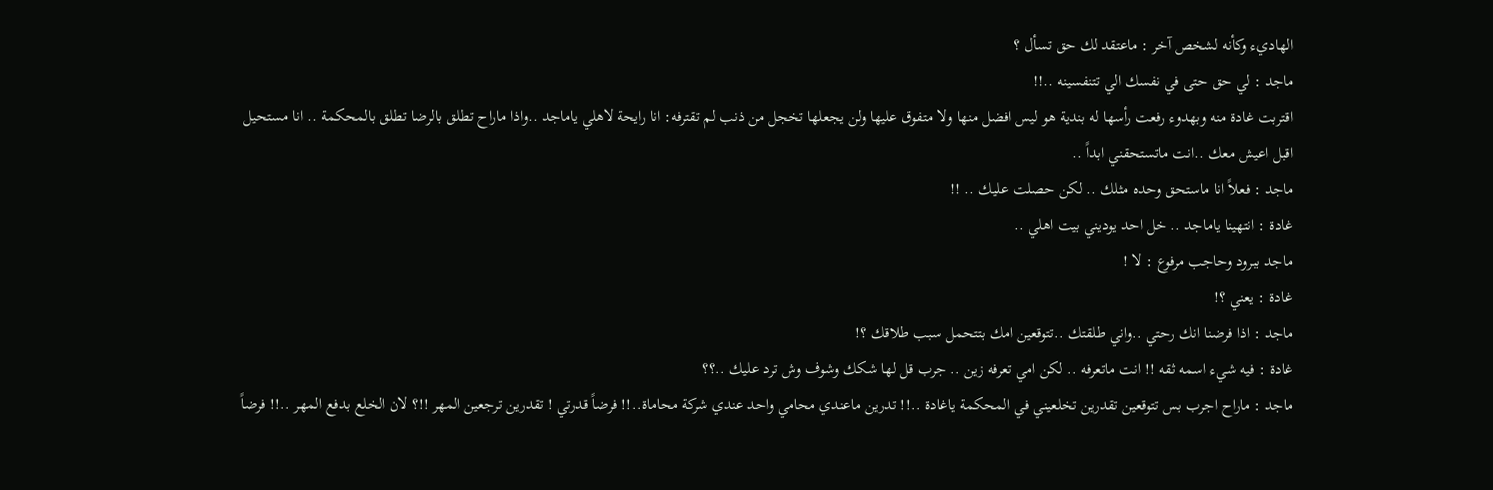الهاديء وكأنه لشخص آخر : ماعتقد لك حق تسأل ؟
ماجد : لي حق حتى في نفسك الي تتنفسينه ..!!
اقتربت غادة منه وبهدوء رفعت رأسها له بندية هو ليس افضل منها ولا متفوق عليها ولن يجعلها تخجل من ذنب لم تقترفه: انا رايحة لاهلي ياماجد ..واذا ماراح تطلق بالرضا تطلق بالمحكمة .. انا مستحيل اقبل اعيش معك ..انت ماتستحقني ابداً ..
ماجد : فعلاً انا ماستحق وحده مثلك .. لكن حصلت عليك .. !!
غادة : انتهينا ياماجد .. خل احد يوديني بيت اهلي ..
ماجد ببرود وحاجب مرفوع : لا !
غادة : يعني ؟!
ماجد : اذا فرضنا انك رحتي ..واني طلقتك ..تتوقعين امك بتتحمل سبب طلاقك ؟!
غادة : فيه شيء اسمه ثقه !! انت ماتعرفه .. لكن امي تعرفه زين .. جرب قل لها شكك وشوف وش ترد عليك ..؟؟
ماجد : ماراح اجرب بس تتوقعين تقدرين تخلعيني في المحكمة ياغادة ..!! تدرين ماعندي محامي واحد عندي شركة محاماة..!! فرضاً قدرتي ! تقدرين ترجعين المهر !!؟ لان الخلع بدفع المهر ..!! فرضاً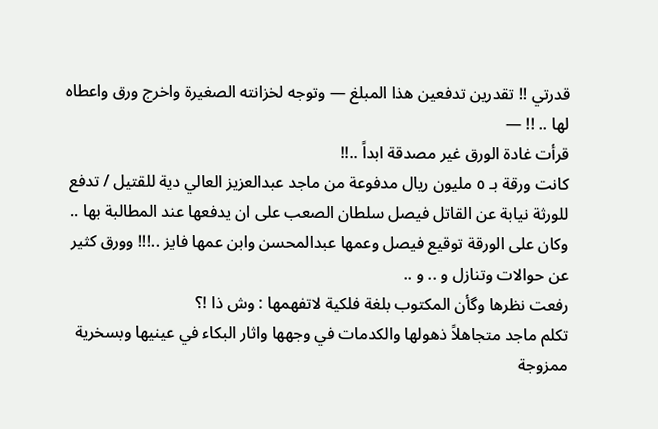قدرتي !! تقدرين تدفعين هذا المبلغ — وتوجه لخزانته الصغيرة واخرج ورق واعطاه لها .. !! —
قرأت غادة الورق غير مصدقة ابداً ..!!
كانت ورقة بـ ٥ مليون ريال مدفوعة من ماجد عبدالعزيز العالي دية للقتيل / تدفع للورثة نيابة عن القاتل فيصل سلطان الصعب على ان يدفعها عند المطالبة بها ..
وكان على الورقة توقيع فيصل وعمها عبدالمحسن وابن عمها فايز ..!!! وورق كثير عن حوالات وتنازل و .. و ..
رفعت نظرها وگأن المكتوب بلغة فلكية لاتفهمها : وش ذا !؟
تكلم ماجد متجاهلاً ذهولها والكدمات في وجهها واثار البكاء في عينيها وبسخرية ممزوجة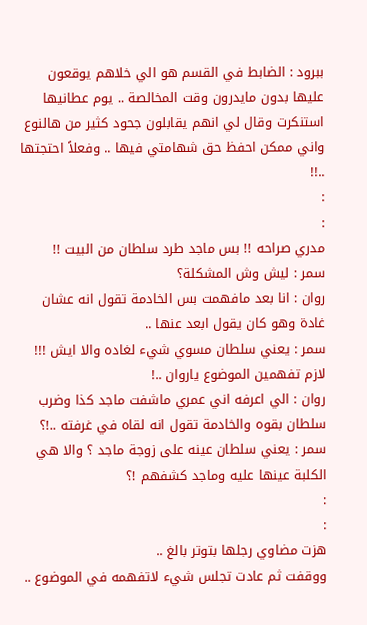ببرود : الضابط في القسم هو الي خلاهم يوقعون عليها بدون مايدرون وقت المخالصة .. يوم عطانيها استنكرت وقال لي انهم يقابلون جحود كثير من هالنوع واني ممكن احفظ حق شهامتي فيها .. وفعلاً احتجتها ..!!
:
:
مدري صراحه !! بس ماجد طرد سلطان من البيت !!
سمر : ليش وش المشكلة؟
روان : انا بعد مافهمت بس الخادمة تقول انه عشان غادة وهو كان يقول ابعد عنها ..
سمر : يعني سلطان مسوي شيء لغاده والا ايش !!!
لازم تفهمين الموضوع ياروان ..!
روان : الي اعرفه اني عمري ماشفت ماجد كذا وضرب سلطان بقوه والخادمة تقول انه لقاه في غرفته ..!؟
سمر : يعني سلطان عينه على زوجة ماجد ؟ والا هي الكلبة عينها عليه وماجد كشفهم !؟
:
:
هزت مضاوي رجلها بتوتر بالغ ..
ووقفت ثم عادت تجلس شيء لاتفهمه في الموضوع ..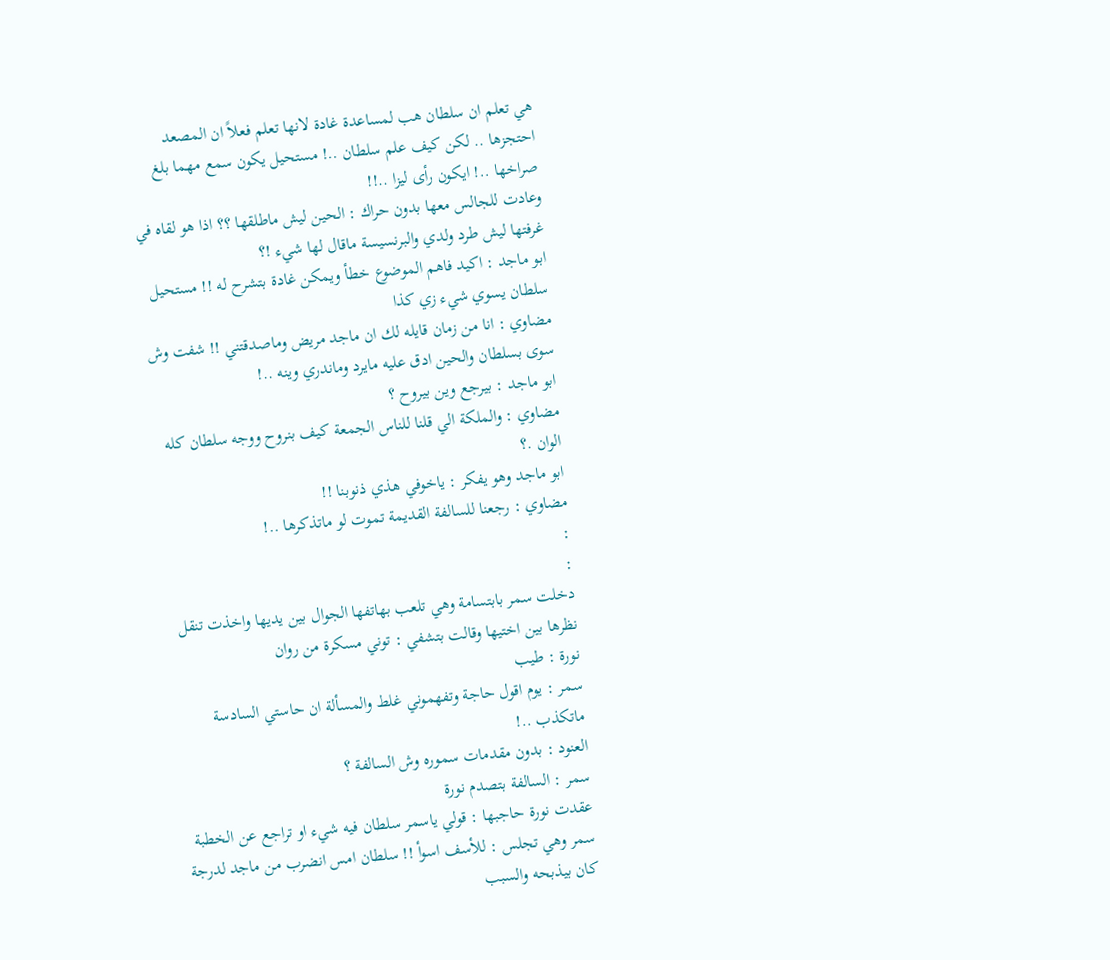هي تعلم ان سلطان هب لمساعدة غادة لانها تعلم فعلاً ان المصعد احتجزها .. لكن كيف علم سلطان ..! مستحيل يكون سمع مهما بلغ صراخها ..! ايكون رأى ليزا ..!!
وعادت للجالس معها بدون حراك : الحين ليش ماطلقها ؟؟ اذا هو لقاه في غرفتها ليش طرد ولدي والبرنسيسة ماقال لها شيء !؟
ابو ماجد : اكيد فاهم الموضوع خطأ ويمكن غادة بتشرح له !! مستحيل سلطان يسوي شيء زي كذا
مضاوي : انا من زمان قايله لك ان ماجد مريض وماصدقتني !! شفت وش سوى بسلطان والحين ادق عليه مايرد وماندري وينه ..!
ابو ماجد : بيرجع وين بيروح ؟
مضاوي : والملكة الي قلنا للناس الجمعة كيف بنروح ووجه سلطان كله الوان .؟
ابو ماجد وهو يفكر : ياخوفي هذي ذنوبنا !!
مضاوي : رجعنا للسالفة القديمة تموت لو ماتذكرها ..!
:
:
دخلت سمر بابتسامة وهي تلعب بهاتفها الجوال بين يديها واخذت تنقل نظرها بين اختيها وقالت بتشفي : توني مسكرة من روان
نورة : طيب
سمر : يوم اقول حاجة وتفهموني غلط والمسألة ان حاستي السادسة ماتكذب ..!
العنود : بدون مقدمات سموره وش السالفة ؟
سمر : السالفة بتصدم نورة
عقدت نورة حاجبها : قولي ياسمر سلطان فيه شيء او تراجع عن الخطبة
سمر وهي تجلس : للأسف اسوأ !! سلطان امس انضرب من ماجد لدرجة كان بيذبحه والسبب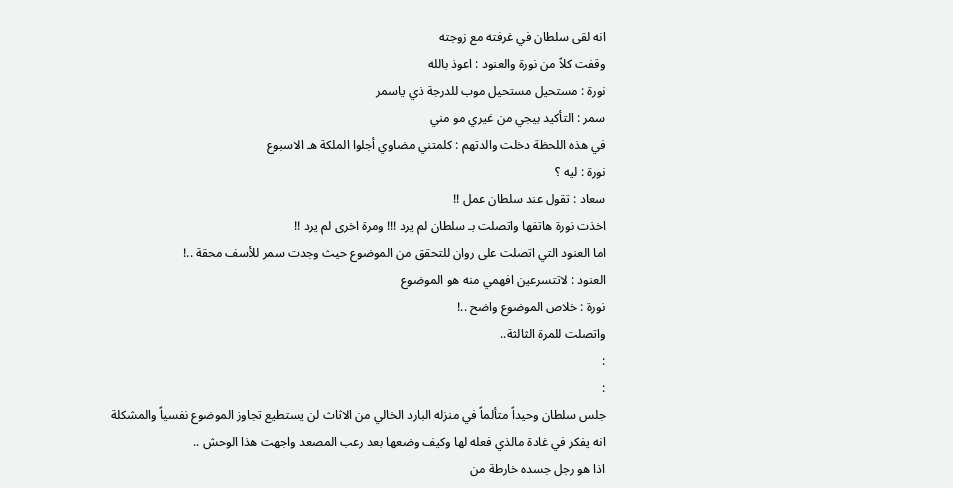انه لقى سلطان في غرفته مع زوجته
وقفت كلاً من نورة والعنود : اعوذ بالله
نورة : مستحيل مستحيل موب للدرجة ذي ياسمر
سمر : التأكيد بيجي من غيري مو مني
في هذه اللحظة دخلت والدتهم : كلمتني مضاوي أجلوا الملكة هـ الاسبوع
نورة : ليه ؟
سعاد : تقول عند سلطان عمل !!
اخذت نورة هاتفها واتصلت بـ سلطان لم يرد !!! ومرة اخرى لم يرد !!
اما العنود التي اتصلت على روان للتحقق من الموضوع حيث وجدت سمر للأسف محقة ..!
العنود : لاتتسرعين افهمي منه هو الموضوع
نورة : خلاص الموضوع واضح ..!
واتصلت للمرة الثالثة..
:
:
جلس سلطان وحيداً متألماً في منزله البارد الخالي من الاثاث لن يستطيع تجاوز الموضوع نفسياً والمشكلة انه يفكر في غادة مالذي فعله لها وكيف وضعها بعد رعب المصعد واجهت هذا الوحش ..
اذا هو رجل جسده خارطة من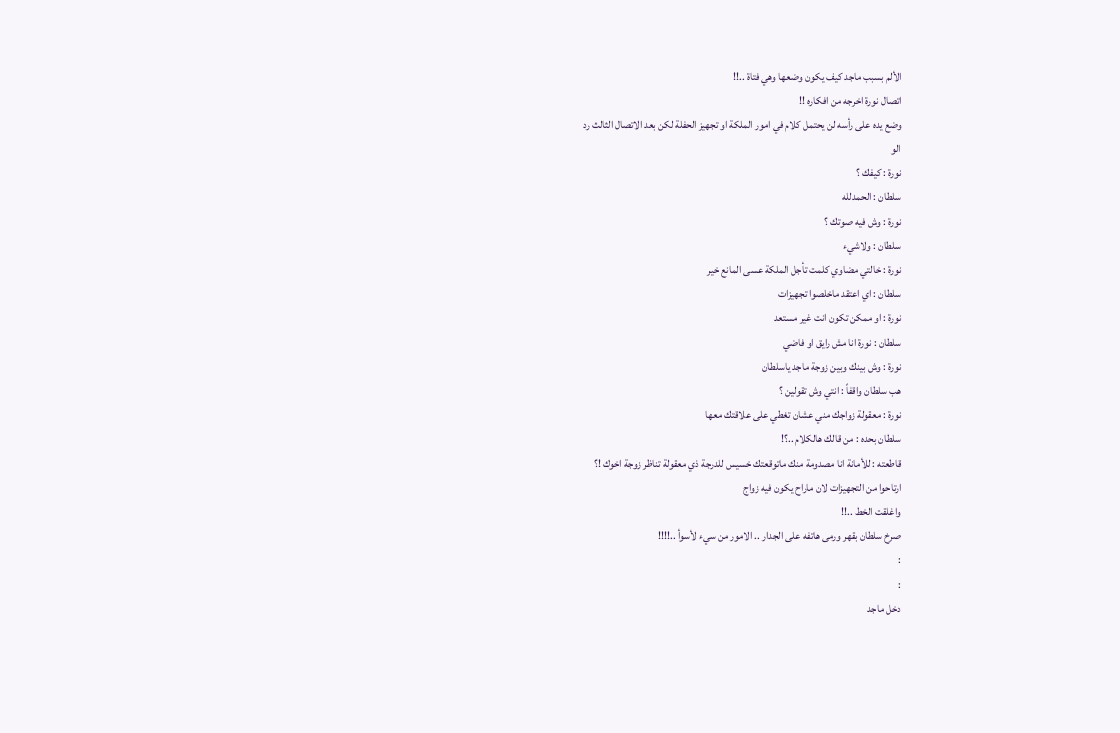الألم بسبب ماجد كيف يكون وضعها وهي فتاة ..!!
اتصال نورة اخرجه من افكاره !!
وضع يده على رأسه لن يحتمل كلام في امور الملكة او تجهيز الحفلة لكن بعد الاتصال الثالث رد
الو
نورة : كيفك ؟
سلطان : الحمدلله
نورة : وش فيه صوتك ؟
سلطان : ولاشيء
نورة : خالتي مضاوي كلمت تأجل الملكة عسى المانع خير
سلطان : اي اعتقد ماخلصوا تجهيزات
نورة : او ممكن تكون انت غير مستعد
سلطان : نورة انا مش رايق او فاضي
نورة : وش بينك وبين زوجة ماجد ياسلطان
هب سلطان واقفاً : انتي وش تقولين ؟
نورة : معقولة زواجك مني عشان تغطي على علاقتك معها
سلطان بحده : من قالك هالكلام ..؟!
قاطعته : للأمانة انا مصدومة منك ماتوقعتك خسيس للدرجة ذي معقولة تناظر زوجة اخوك !؟
ارتاحوا من التجهيزات لان ماراح يكون فيه زواج
واغلقت الخط ..!!
صرخ سلطان بقهر ورمى هاتفه على الجدار .. الامور من سيء لأسوأ ..!!!!
:
:
دخل ماجد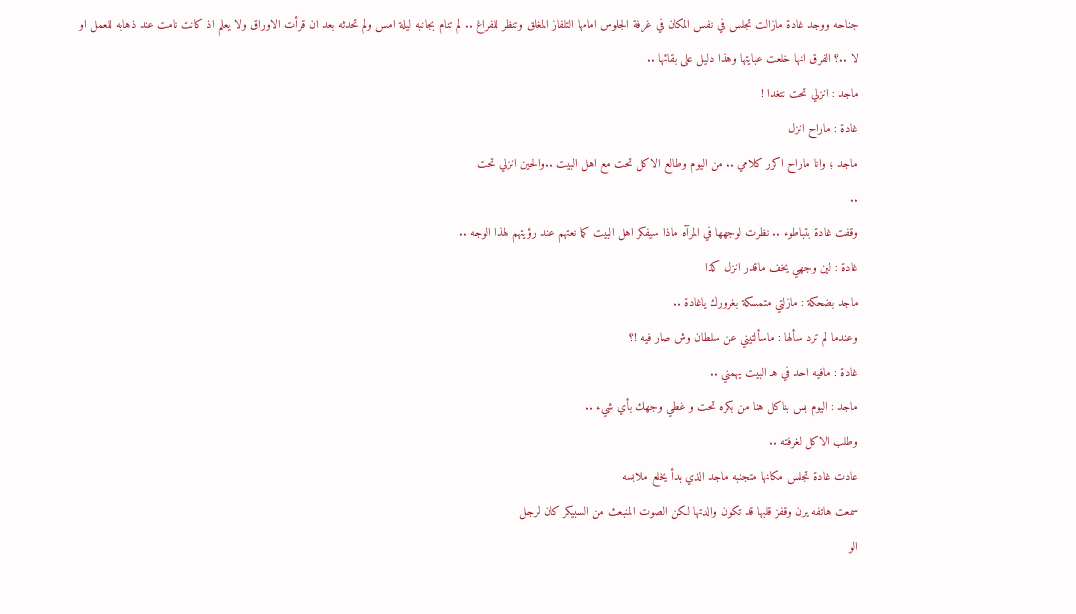جناحه ووجد غادة مازالت تجلس في نفس المكان في غرفة الجلوس امامها التلفاز المغلق وتنظر للفراغ .. لم تنام بجانبه ليلة امس ولم تحدثه بعد ان قرأت الاوراق ولا يعلم اذ كانت نامت عند ذهابه للعمل او لا ..؟ الفرق انها خلعت عبايتها وهذا دليل على بقائها ..
ماجد : انزلي تحت نتغدا !
غادة : ماراح انزل
ماجد ؛ وانا ماراح اكرر كلامي .. من اليوم وطالع الاكل تحت مع اهل البيت ..والحين انزلي تحت
..
وقفت غادة بتباطوء .. نظرت لوجهها في المرآه ماذا سيفكر اهل البيت كما نعتهم عند رؤيتهم لهذا الوجه ..
غادة : لين وجهي يخف ماقدر انزل كذا
ماجد بضحكة : مازلتي متمسكة بغرورك ياغادة ..
وعندما لم ترد سألها : ماسألتيني عن سلطان وش صار فيه !؟
غادة : مافيه احد في هـ البيت يهمني ..
ماجد : اليوم بس بناكل هنا من بكره تحت و غطي وجهك بأي شيء ..
وطلب الاكل لغرفته ..
عادت غادة تجلس مكانها متجنبه ماجد الذي بدأ يخلع ملابسه
سمعت هاتفه يرن وقفز قلبها قد تكون والدتها لكن الصوت المنبعث من السبيكر كان لرجل
الو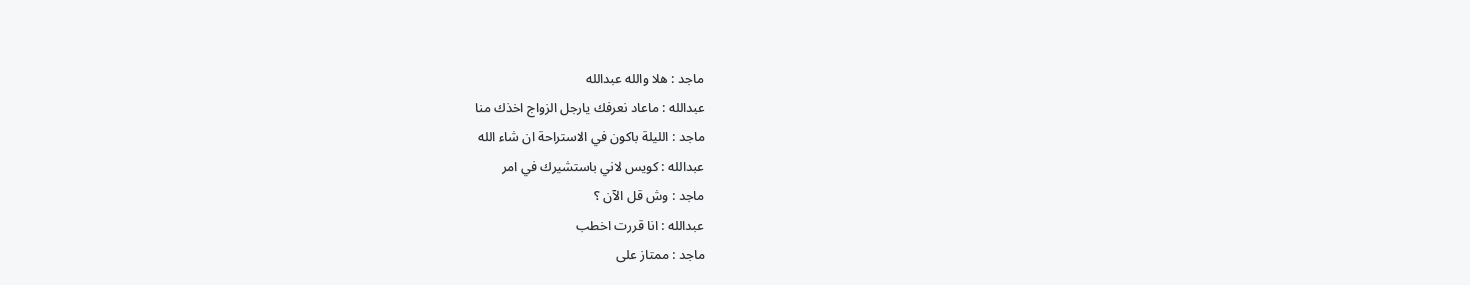ماجد : هلا والله عبدالله
عبدالله : ماعاد نعرفك يارجل الزواج اخذك منا
ماجد : الليلة باكون في الاستراحة ان شاء الله
عبدالله : كويس لاني باستشيرك في امر
ماجد : وش قل الآن ؟
عبدالله : انا قررت اخطب
ماجد : ممتاز على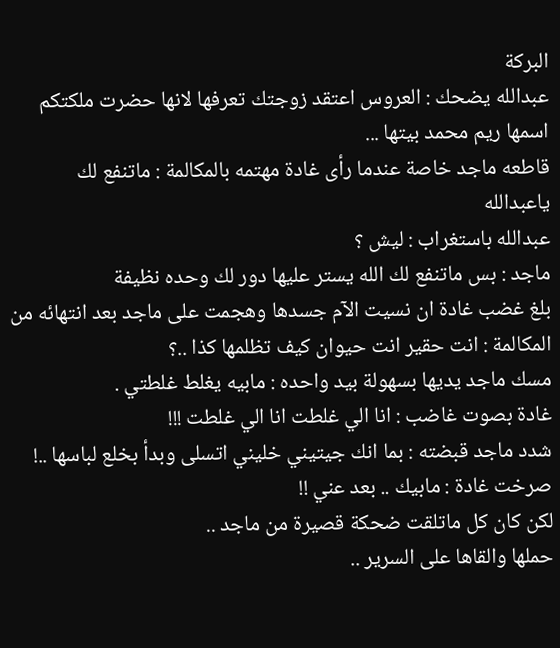البركة
عبدالله يضحك : العروس اعتقد زوجتك تعرفها لانها حضرت ملكتكم اسمها ريم محمد بيتها ...
قاطعه ماجد خاصة عندما رأى غادة مهتمه بالمكالمة : ماتنفع لك ياعبدالله
عبدالله باستغراب : ليش ؟
ماجد : بس ماتنفع لك الله يستر عليها دور لك وحده نظيفة
بلغ غضب غادة ان نسيت الآم جسدها وهجمت على ماجد بعد انتهائه من المكالمة : انت حقير انت حيوان كيف تظلمها كذا ..؟
مسك ماجد يديها بسهولة بيد واحده : مابيه يغلط غلطتي .
غادة بصوت غاضب : انا الي غلطت انا الي غلطت !!!
شدد ماجد قبضته : بما انك جيتيني خليني اتسلى وبدأ بخلع لباسها ..!
صرخت غادة : مابيك .. بعد عني !!
لكن كان كل ماتلقت ضحكة قصيرة من ماجد ..
حملها والقاها على السرير ..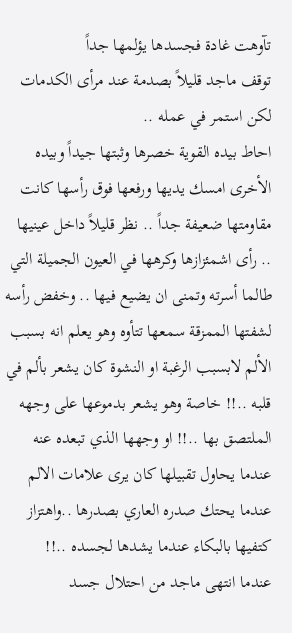تآوهت غادة فجسدها يؤلمها جداً
توقف ماجد قليلاً بصدمة عند مرأى الكدمات لكن استمر في عمله ..
احاط بيده القوية خصرها وثبتها جيداً وبيده الأخرى امسك يديها ورفعها فوق رأسها كانت مقاومتها ضعيفة جداً .. نظر قليلاً داخل عينيها .. رأى اشمئزازها وكرهها في العيون الجميلة التي طالما أسرته وتمنى ان يضيع فيها .. وخفض رأسه لشفتها الممزقة سمعها تتأوه وهو يعلم انه بسبب الألم لابسبب الرغبة او النشوة كان يشعر بألم في قلبه ..!! خاصة وهو يشعر بدموعها على وجهه الملتصق بها ..!! او وجهها الذي تبعده عنه عندما يحاول تقبيلها كان يرى علامات الالم عندما يحتك صدره العاري بصدرها ..واهتزاز كتفيها بالبكاء عندما يشدها لجسده ..!!
عندما انتهى ماجد من احتلال جسد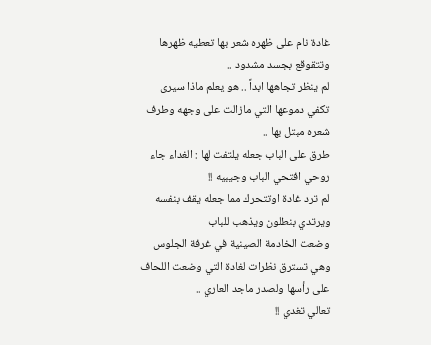غادة نام على ظهره شعر بها تعطيه ظهرها وتتقوقع بجسد مشدود ..
لم ينظر تجاهها ابداً .. هو يعلم ماذا سيرى تكفي دموعها التي مازالت على وجهه وطرف شعره مبتل بها ..
طرق على الباب جعله يلتفت لها : الغداء جاء روحي افتحي الباب وجيبيه !!
لم ترد غادة اوتتحرك مما جعله يقف بنفسه ويرتدي بنطلون ويذهب للباب
وضعت الخادمة الصينية في غرفة الجلوس وهي تسترق نظرات لغادة التي وضعت اللحاف على رأسها ولصدر ماجد العاري ..
تعالي تغدي !!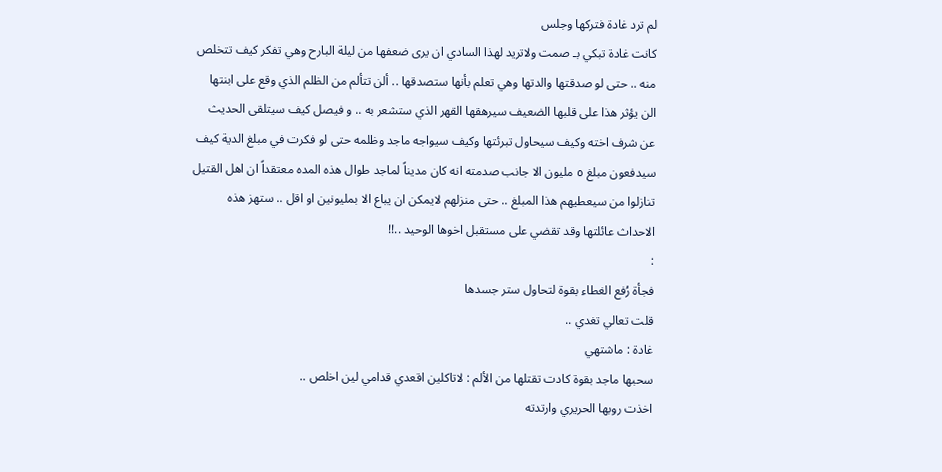لم ترد غادة فتركها وجلس
كانت غادة تبكي بـ صمت ولاتريد لهذا السادي ان يرى ضعفها من ليلة البارح وهي تفكر كيف تتخلص منه .. حتى لو صدقتها والدتها وهي تعلم بأنها ستصدقها .. ألن تتألم من الظلم الذي وقع على ابنتها الن يؤثر هذا على قلبها الضعيف سيرهقها القهر الذي ستشعر به .. و فيصل كيف سيتلقى الحديث عن شرف اخته وكيف سيحاول تبرئتها وكيف سيواجه ماجد وظلمه حتى لو فكرت في مبلغ الدية كيف سيدفعون مبلغ ٥ مليون الا جانب صدمته انه كان مديناً لماجد طوال هذه المده معتقداً ان اهل القتيل تنازلوا من سيعطيهم هذا المبلغ .. حتى منزلهم لايمكن ان يباع الا بمليونين او اقل .. ستهز هذه الاحداث عائلتها وقد تقضي على مستقبل اخوها الوحيد ..!!
:
فجأة رُفع الغطاء بقوة لتحاول ستر جسدها
قلت تعالي تغدي ..
غادة : ماشتهي
سحبها ماجد بقوة كادت تقتلها من الألم : لاتاكلين اقعدي قدامي لين اخلص ..
اخذت روبها الحريري وارتدته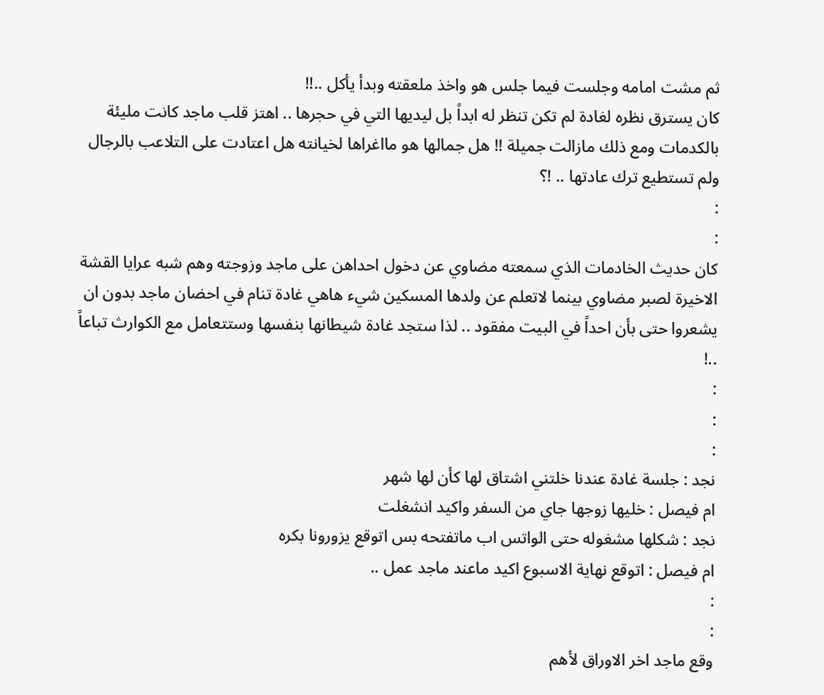ثم مشت امامه وجلست فيما جلس هو واخذ ملعقته وبدأ يأكل ..!!
كان يسترق نظره لغادة لم تكن تنظر له ابداً بل ليديها التي في حجرها .. اهتز قلب ماجد كانت مليئة بالكدمات ومع ذلك مازالت جميلة !! هل جمالها هو مااغراها لخيانته هل اعتادت على التلاعب بالرجال ولم تستطيع ترك عادتها .. !؟
:
:
كان حديث الخادمات الذي سمعته مضاوي عن دخول احداهن على ماجد وزوجته وهم شبه عرايا القشة الاخيرة لصبر مضاوي بينما لاتعلم عن ولدها المسكين شيء هاهي غادة تنام في احضان ماجد بدون ان يشعروا حتى بأن احداً في البيت مفقود .. لذا ستجد غادة شيطانها بنفسها وستتعامل مع الكوارث تباعاً ..!
:
:
:
نجد : جلسة غادة عندنا خلتني اشتاق لها كأن لها شهر
ام فيصل : خليها زوجها جاي من السفر واكيد انشغلت
نجد : شكلها مشغوله حتى الواتس اب ماتفتحه بس اتوقع يزورونا بكره
ام فيصل : اتوقع نهاية الاسبوع اكيد ماعند ماجد عمل ..
:
:
وقع ماجد اخر الاوراق لأهم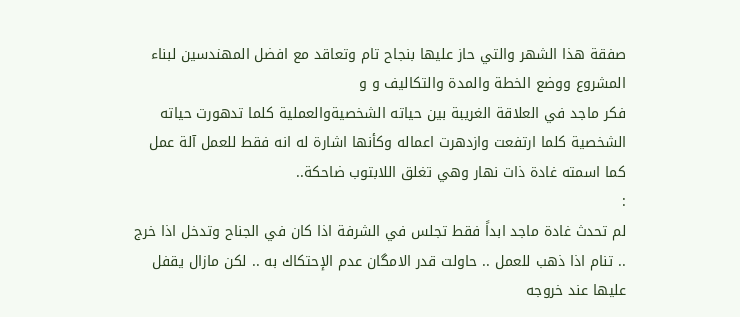صفقة هذا الشهر والتي حاز عليها بنجاح تام وتعاقد مع افضل المهندسين لبناء المشروع ووضع الخطة والمدة والتكاليف و و
فكر ماجد في العلاقة الغريبة بين حياته الشخصيةوالعملية كلما تدهورت حياته الشخصية كلما ارتفعت وازدهرت اعماله وكأنها اشارة له انه فقط للعمل آلة عمل كما اسمته غادة ذات نهار وهي تغلق اللابتوب ضاحكة..
:
لم تحدث غادة ماجد ابداً فقط تجلس في الشرفة اذا كان في الجناح وتدخل اذا خرج .. تنام اذا ذهب للعمل .. حاولت قدر الامگان عدم الإحتكاك به .. لكن مازال يقفل عليها عند خروجه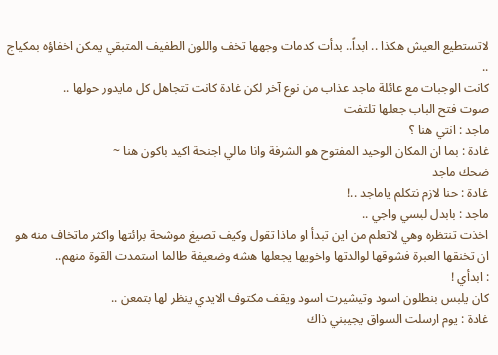لاتستطيع العيش هكذا .. ابداً.. بدأت كدمات وجهها تخف واللون الطفيف المتبقي يمكن اخفاؤه بمكياج ..
كانت الوجبات مع عائلة ماجد عذاب من نوع آخر لكن غادة كانت تتجاهل كل مايدور حولها ..
صوت فتح الباب جعلها تلتفت
ماجد : انتي هنا ؟
غادة : بما ان المكان الوحيد المفتوح هو الشرفة وانا مالي اجنحة اكيد باكون هنا ~
ضحك ماجد
غادة : حنا لازم نتكلم ياماجد ..!
ماجد : بابدل لبسي واجي ..
اخذت تنتظره وهي لاتعلم من اين تبدأ او ماذا تقول وكيف تصيغ موشحة برائتها واكثر ماتخاف منه هو ان تخنقها العبرة فشوقها لوالدتها واخويها يجعلها هشه وضعيفة طالما استمدت القوة منهم..
: ابدأي !
كان يلبس بنطلون اسود وتيشيرت اسود ويقف مكتوف الايدي ينظر لها بتمعن ..
غادة : يوم ارسلت السواق يجيبني ذاك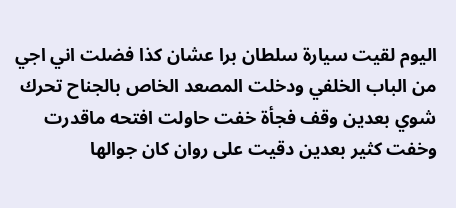اليوم لقيت سيارة سلطان برا عشان كذا فضلت اني اجي من الباب الخلفي ودخلت المصعد الخاص بالجناح تحرك شوي بعدين وقف فجأة خفت حاولت افتحه ماقدرت وخفت كثير بعدين دقيت على روان كان جوالها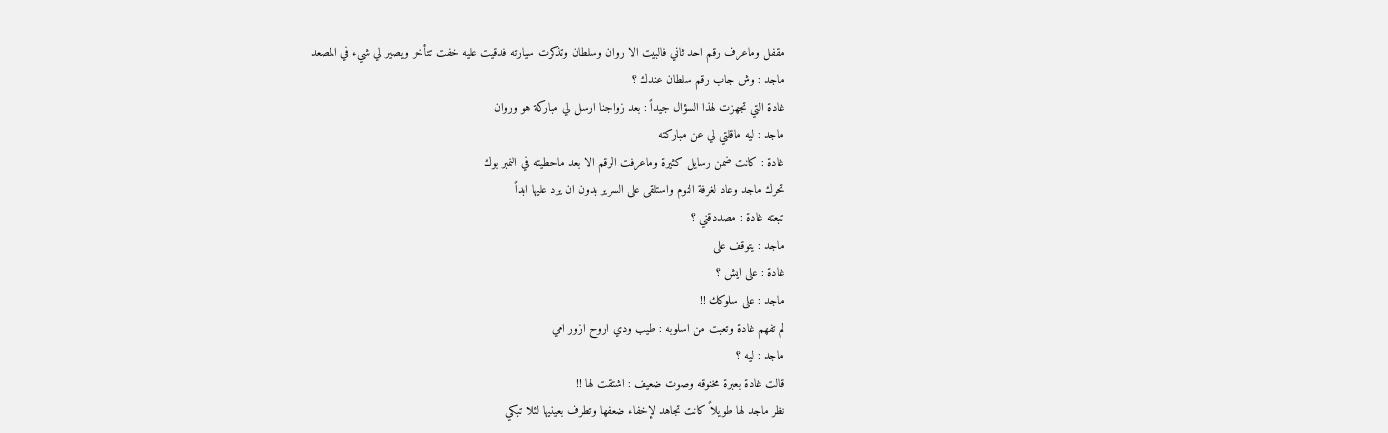مقفل وماعرف رقم احد ثاني فالبيت الا روان وسلطان وتذكرت سيارته فدقيت عليه خفت تتأخر ويصير لي شيء في المصعد
ماجد : وش جاب رقم سلطان عندك ؟
غادة التي تجهزت لهذا السؤال جيداً : بعد زواجنا ارسل لي مباركة هو وروان
ماجد : ليه ماقلتي لي عن مباركته
غادة : كانت ضمن رسايل كثيرة وماعرفت الرقم الا بعد ماحطيته في النمبر بوك
تحرك ماجد وعاد لغرفة النوم واستلقى على السرير بدون ان يرد عليها ابداً
تبعته غادة : مصددقني ؟
ماجد : يتوقف على
غادة : على ايش ؟
ماجد : على سلوكك !!
لم تفهم غادة وتعبت من اسلوبه : طيب ودي اروح ازور امي
ماجد : ليه ؟
قالت غادة بعبرة مخنوقه وصوت ضعيف : اشتقت لها !!
نظر ماجد لها طويلاً كانت تجاهد لإخفاء ضعفها وتطرف بعينيها لئلا تبكي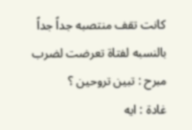كانت تقف منتصبه جداً جداً بالنسبه لفتاة تعرضت لضرب مبرح : تبين تروحين ؟
غادة : ايه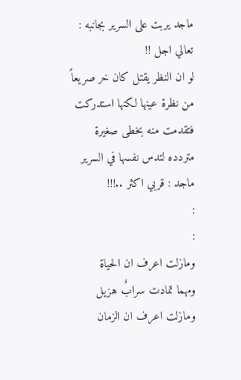ماجد يربت على السرير بجانبه : تعالي اجل !!
لو ان النظر يقتل كان خر صريعاً من نظرة عينها لكنها استدركت فتقدمت منه بخطى صغيرة متردده لتدس نفسها في السرير
ماجد : قربي اكثر ..!!!
:
:
ومازلت اعرف ان الحياة
ومهما تمادت سرابٌ هزيل
ومازلت اعرف ان الزمان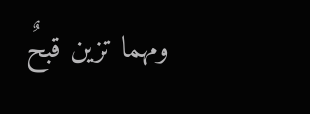ومهما تزين قبحٌ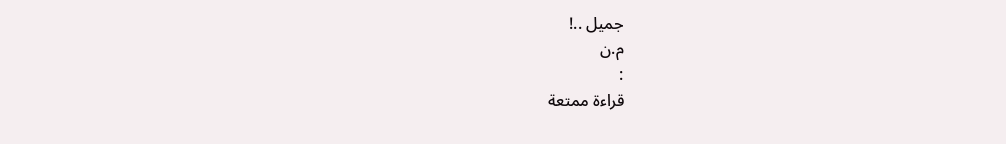جميل ..!
م.ن
:
قراءة ممتعة